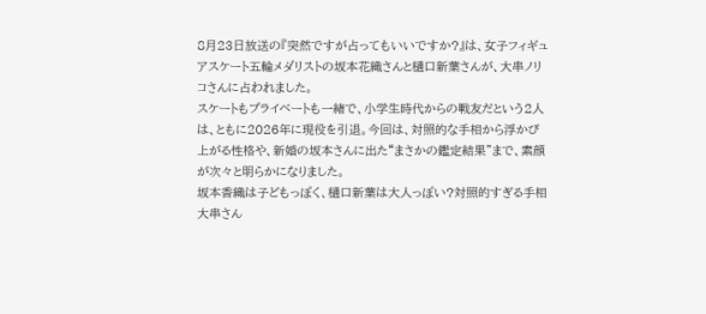8月23日放送の『突然ですが占ってもいいですか?』は、女子フィギュアスケート五輪メダリストの坂本花織さんと樋口新葉さんが、大串ノリコさんに占われました。
スケートもプライベートも一緒で、小学生時代からの戦友だという2人は、ともに2026年に現役を引退。今回は、対照的な手相から浮かび上がる性格や、新婚の坂本さんに出た“まさかの鑑定結果”まで、素顔が次々と明らかになりました。
坂本香織は子どもっぽく、樋口新葉は大人っぽい?対照的すぎる手相
大串さん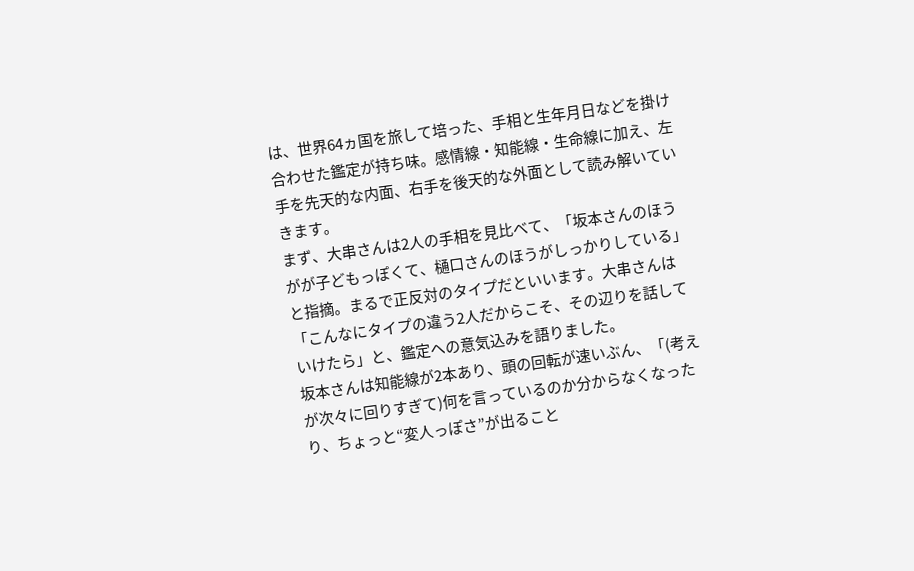は、世界64ヵ国を旅して培った、手相と生年月日などを掛け合わせた鑑定が持ち味。感情線・知能線・生命線に加え、左手を先天的な内面、右手を後天的な外面として読み解いていきます。
まず、大串さんは2人の手相を見比べて、「坂本さんのほうがが子どもっぽくて、樋口さんのほうがしっかりしている」と指摘。まるで正反対のタイプだといいます。大串さんは「こんなにタイプの違う2人だからこそ、その辺りを話していけたら」と、鑑定への意気込みを語りました。
坂本さんは知能線が2本あり、頭の回転が速いぶん、「(考えが次々に回りすぎて)何を言っているのか分からなくなったり、ちょっと“変人っぽさ”が出ること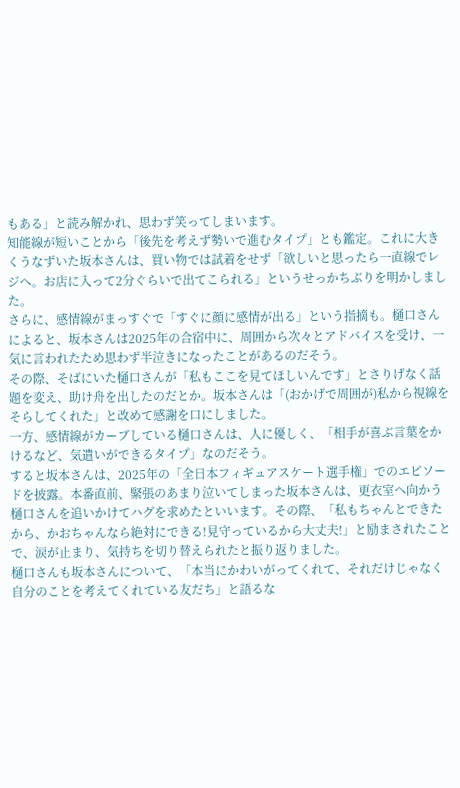もある」と読み解かれ、思わず笑ってしまいます。
知能線が短いことから「後先を考えず勢いで進むタイプ」とも鑑定。これに大きくうなずいた坂本さんは、買い物では試着をせず「欲しいと思ったら一直線でレジへ。お店に入って2分ぐらいで出てこられる」というせっかちぶりを明かしました。
さらに、感情線がまっすぐで「すぐに顔に感情が出る」という指摘も。樋口さんによると、坂本さんは2025年の合宿中に、周囲から次々とアドバイスを受け、一気に言われたため思わず半泣きになったことがあるのだそう。
その際、そばにいた樋口さんが「私もここを見てほしいんです」とさりげなく話題を変え、助け舟を出したのだとか。坂本さんは「(おかげで周囲が)私から視線をそらしてくれた」と改めて感謝を口にしました。
一方、感情線がカーブしている樋口さんは、人に優しく、「相手が喜ぶ言葉をかけるなど、気遣いができるタイプ」なのだそう。
すると坂本さんは、2025年の「全日本フィギュアスケート選手権」でのエピソードを披露。本番直前、緊張のあまり泣いてしまった坂本さんは、更衣室へ向かう樋口さんを追いかけてハグを求めたといいます。その際、「私もちゃんとできたから、かおちゃんなら絶対にできる!見守っているから大丈夫!」と励まされたことで、涙が止まり、気持ちを切り替えられたと振り返りました。
樋口さんも坂本さんについて、「本当にかわいがってくれて、それだけじゃなく自分のことを考えてくれている友だち」と語るな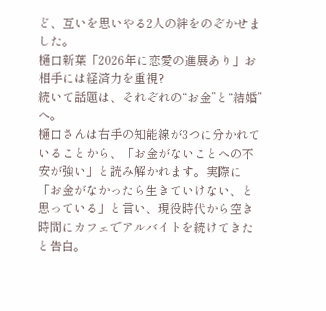ど、互いを思いやる2人の絆をのぞかせました。
樋口新葉「2026年に恋愛の進展あり」お相手には経済力を重視?
続いて話題は、それぞれの“お金”と“結婚”へ。
樋口さんは右手の知能線が3つに分かれていることから、「お金がないことへの不安が強い」と読み解かれます。実際に「お金がなかったら生きていけない、と思っている」と言い、現役時代から空き時間にカフェでアルバイトを続けてきたと告白。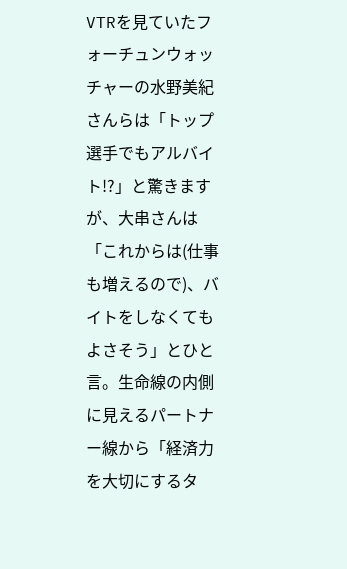VTRを見ていたフォーチュンウォッチャーの水野美紀さんらは「トップ選手でもアルバイト!?」と驚きますが、大串さんは「これからは(仕事も増えるので)、バイトをしなくてもよさそう」とひと言。生命線の内側に見えるパートナー線から「経済力を大切にするタ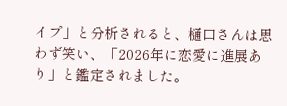イプ」と分析されると、樋口さんは思わず笑い、「2026年に恋愛に進展あり」と鑑定されました。